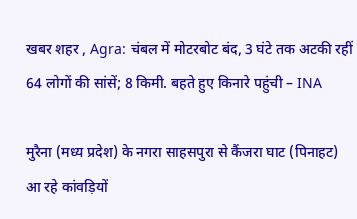खबर शहर , Agra: चंबल में मोटरबोट बंद, 3 घंटे तक अटकी रहीं 64 लोगों की सांसें; 8 किमी. बहते हुए किनारे पहुंची – INA

मुरैना (मध्य प्रदेश) के नगरा साहसपुरा से कैंजरा घाट (पिनाहट) आ रहे कांवड़ियों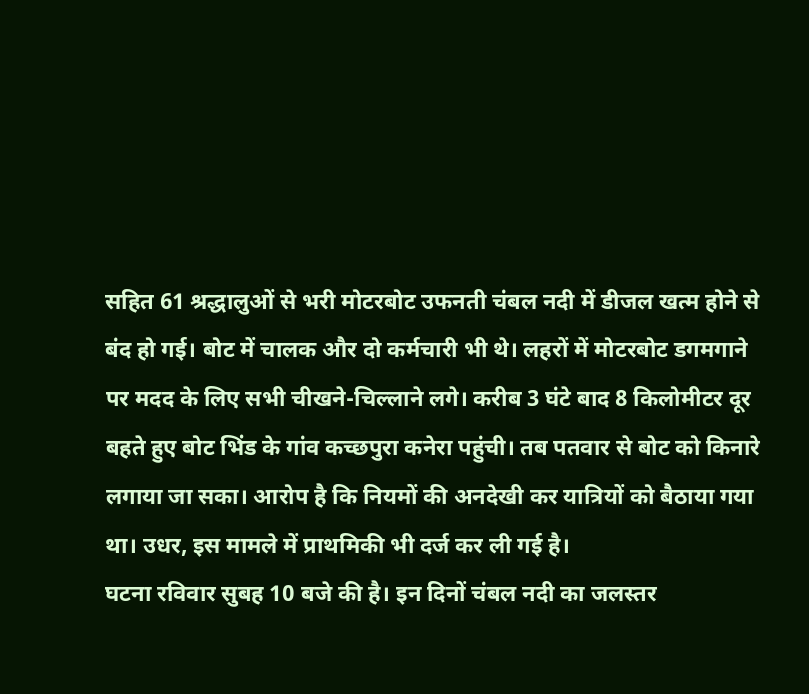सहित 61 श्रद्धालुओं से भरी मोटरबोट उफनती चंबल नदी में डीजल खत्म होने से बंद हो गई। बोट में चालक और दो कर्मचारी भी थे। लहरों में मोटरबोट डगमगाने पर मदद के लिए सभी चीखने-चिल्लाने लगे। करीब 3 घंटे बाद 8 किलोमीटर दूर बहते हुए बोट भिंड के गांव कच्छपुरा कनेरा पहुंची। तब पतवार से बोट को किनारे लगाया जा सका। आरोप है कि नियमों की अनदेखी कर यात्रियों को बैठाया गया था। उधर, इस मामले में प्राथमिकी भी दर्ज कर ली गई है।
घटना रविवार सुबह 10 बजे की है। इन दिनों चंबल नदी का जलस्तर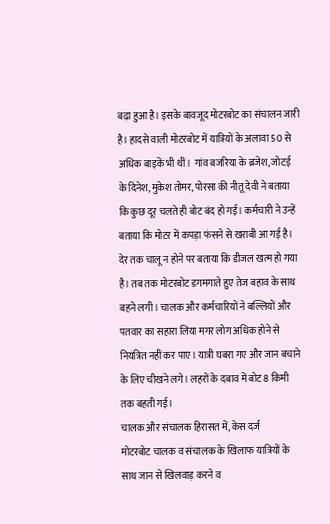बढ़ा हुआ है। इसके बावजूद मोटरबोट का संचालन जारी है। हादसे वाली मोटरबोट में यात्रियों के अलावा 50 से अधिक बाइकें भी थीं। गांव बजरिया के ब्रजेश, जोटई के दिनेश, मुकेश तोमर, पोरसा की नीतू देवी ने बताया कि कुछ दूर चलते ही बोट बंद हो गई। कर्मचारी ने उन्हें बताया कि मोटर में कपड़ा फंसने से खराबी आ गई है। देर तक चालू न होने पर बताया कि डीजल खत्म हो गया है। तब तक मोटरबोट डगमगाते हुए तेज बहाव के साथ बहने लगी। चालक और कर्मचारियों ने बल्लियों और पतवार का सहारा लिया मगर लोग अधिक होने से नियंत्रित नहीं कर पाए। यात्री घबरा गए और जान बचाने के लिए चीखने लगे। लहरों के दबाव में बोट 8 किमी तक बहती गई।
चालक और संचालक हिरासत में, केस दर्ज
मोटरबोट चालक व संचालक के खिलाफ यात्रियों के साथ जान से खिलवाड़ करने व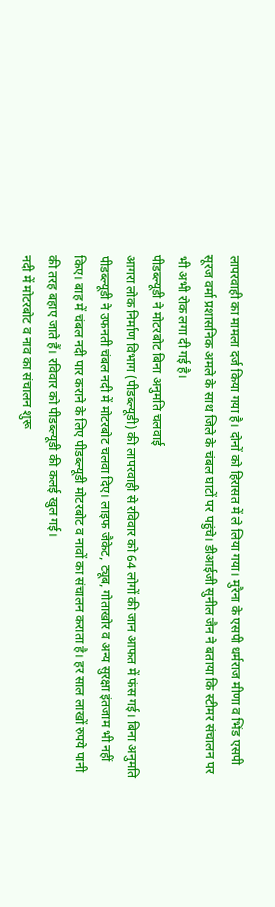लापरवाही का मामला दर्ज किया गया है। दोनों को हिरासत में ले लिया गया। मुरैना के एसपी धर्मराज मीणा व भिंड एसपी सूरज वर्मा प्रशासनिक अमले के साथ जिले के चंबल घाटों पर पहुंचे। डीआईजी सुनील जैन ने बताया कि स्टीमर संचालन पर भी अभी रोक लगा दी गई है।
पीडब्ल्यूडी ने मोटरबोट बिना अनुमति चलवाई
आगरा लोक निर्माण विभाग (पीडब्ल्यूडी) की लापरवाही से रविवार को 64 लोगों की जान आफत में फंस गई। बिना अनुमति पीडब्ल्यूडी ने उफनती चंबल नदी में मोटरबोट चलवा दिए। लाइफ जैकेट, ट्यूब, गोताखोर व अन्य सुरक्षा इंतजाम भी नहीं किए। बाह में चंबल नदी पार कराने के लिए पीडब्ल्यूडी मोटरबोट व नावों का संचालन कराता है। हर साल लाखों रुपये पानी की तरह बहाए जाते हैं। रविवार को पीडब्ल्यूडी की कलई खुल गई।
नदी में मोटरबोट व नाव का संचालन शुरू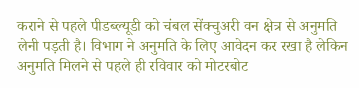कराने से पहले पीडब्ल्यूडी को चंबल सेंक्चुअरी वन क्षेत्र से अनुमति लेनी पड़ती है। विभाग ने अनुमति के लिए आवेदन कर रखा है लेकिन अनुमति मिलने से पहले ही रविवार को मोटरबोट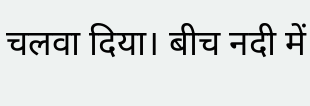चलवा दिया। बीच नदी में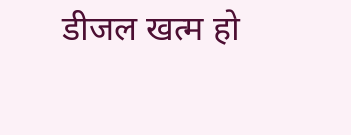डीजल खत्म हो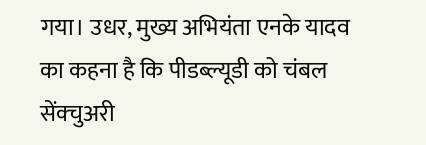गया। उधर, मुख्य अभियंता एनके यादव का कहना है कि पीडब्ल्यूडी को चंबल सेंक्चुअरी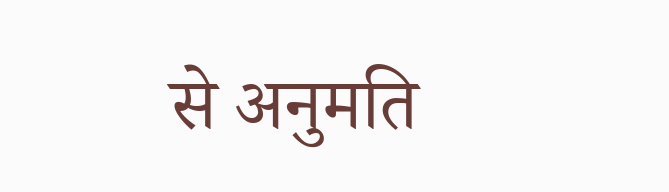से अनुमति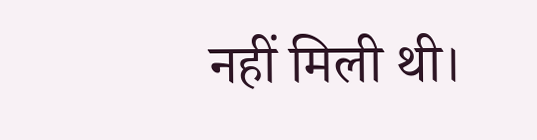नहीं मिली थी।